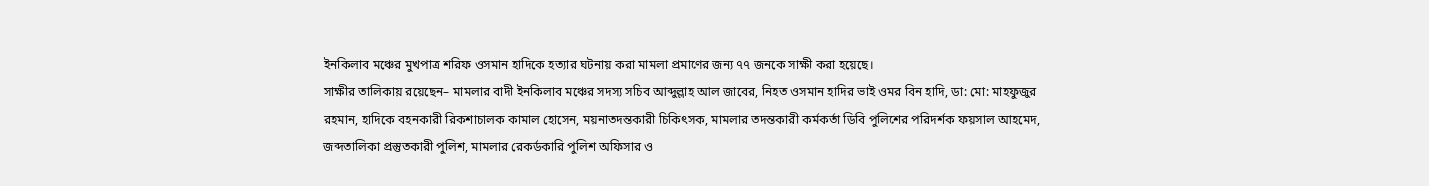ইনকিলাব মঞ্চের মুখপাত্র শরিফ ওসমান হাদিকে হত্যার ঘটনায় করা মামলা প্রমাণের জন্য ৭৭ জনকে সাক্ষী করা হয়েছে।
সাক্ষীর তালিকায় রয়েছেন– মামলার বাদী ইনকিলাব মঞ্চের সদস্য সচিব আব্দুল্লাহ আল জাবের, নিহত ওসমান হাদির ভাই ওমর বিন হাদি, ডা: মো: মাহফুজুর রহমান, হাদিকে বহনকারী রিকশাচালক কামাল হোসেন, ময়নাতদন্তকারী চিকিৎসক, মামলার তদন্তকারী কর্মকর্তা ডিবি পুলিশের পরিদর্শক ফয়সাল আহমেদ, জব্দতালিকা প্রস্তুতকারী পুলিশ, মামলার রেকর্ডকারি পুলিশ অফিসার ও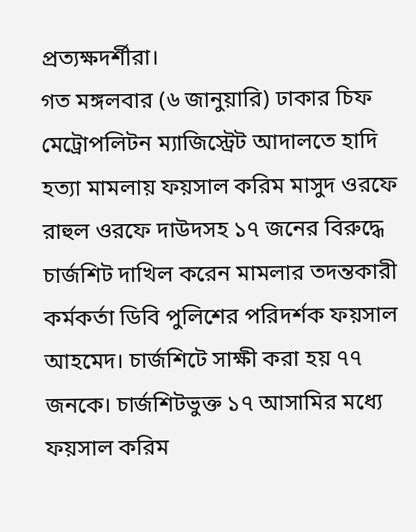প্রত্যক্ষদর্শীরা।
গত মঙ্গলবার (৬ জানুয়ারি) ঢাকার চিফ মেট্রোপলিটন ম্যাজিস্ট্রেট আদালতে হাদি হত্যা মামলায় ফয়সাল করিম মাসুদ ওরফে রাহুল ওরফে দাউদসহ ১৭ জনের বিরুদ্ধে চার্জশিট দাখিল করেন মামলার তদন্তকারী কর্মকর্তা ডিবি পুলিশের পরিদর্শক ফয়সাল আহমেদ। চার্জশিটে সাক্ষী করা হয় ৭৭ জনকে। চার্জশিটভুক্ত ১৭ আসামির মধ্যে ফয়সাল করিম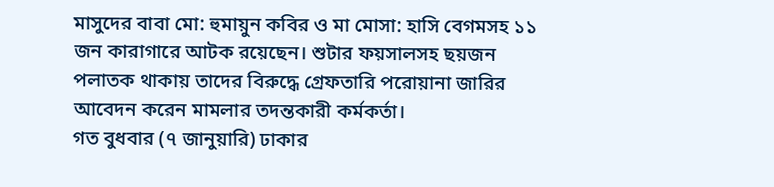মাসুদের বাবা মো: হুমায়ুন কবির ও মা মোসা: হাসি বেগমসহ ১১ জন কারাগারে আটক রয়েছেন। শুটার ফয়সালসহ ছয়জন পলাতক থাকায় তাদের বিরুদ্ধে গ্রেফতারি পরোয়ানা জারির আবেদন করেন মামলার তদন্তকারী কর্মকর্তা।
গত বুধবার (৭ জানুয়ারি) ঢাকার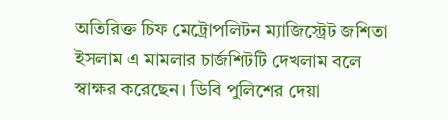অতিরিক্ত চিফ মেট্রোপলিটন ম্যাজিস্ট্রেট জশিতা ইসলাম এ মামলার চার্জশিটটি দেখলাম বলে স্বাক্ষর করেছেন। ডিবি পুলিশের দেয়া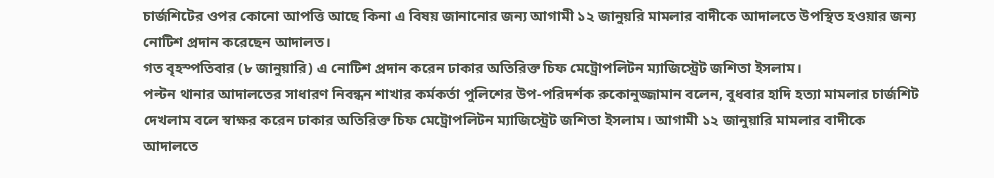চার্জশিটের ওপর কোনো আপত্তি আছে কিনা এ বিষয় জানানোর জন্য আগামী ১২ জানুয়রি মামলার বাদীকে আদালতে উপস্থিত হওয়ার জন্য নোটিশ প্রদান করেছেন আদালত।
গত বৃহস্পতিবার (৮ জানুয়ারি) এ নোটিশ প্রদান করেন ঢাকার অতিরিক্ত চিফ মেট্রোপলিটন ম্যাজিস্ট্রেট জশিতা ইসলাম।
পল্টন থানার আদালতের সাধারণ নিবন্ধন শাখার কর্মকর্তা পুলিশের উপ-পরিদর্শক রুকোনুজ্জামান বলেন, বুধবার হাদি হত্যা মামলার চার্জশিট দেখলাম বলে স্বাক্ষর করেন ঢাকার অতিরিক্ত চিফ মেট্রোপলিটন ম্যাজিস্ট্রেট জশিতা ইসলাম। আগামী ১২ জানুয়ারি মামলার বাদীকে আদালতে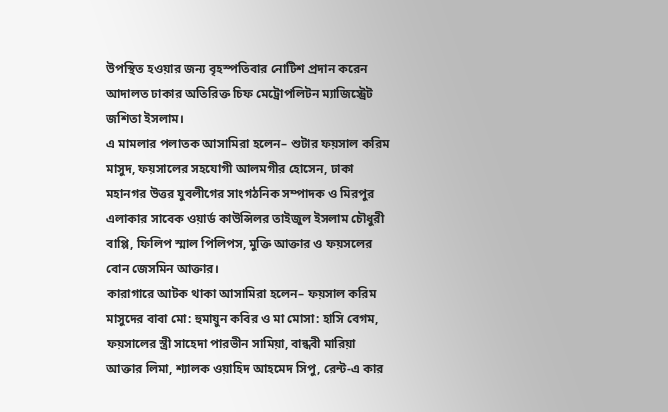উপস্থিত হওয়ার জন্য বৃহস্পতিবার নোটিশ প্রদান করেন আদালত ঢাকার অতিরিক্ত চিফ মেট্রোপলিটন ম্যাজিস্ট্রেট জশিতা ইসলাম।
এ মামলার পলাতক আসামিরা হলেন– শুটার ফয়সাল করিম মাসুদ, ফয়সালের সহযোগী আলমগীর হোসেন, ঢাকা মহানগর উত্তর যুবলীগের সাংগঠনিক সম্পাদক ও মিরপুর এলাকার সাবেক ওয়ার্ড কাউন্সিলর তাইজুল ইসলাম চৌধুরী বাপ্পি, ফিলিপ স্মাল পিলিপস, মুক্তি আক্তার ও ফয়সলের বোন জেসমিন আক্তার।
কারাগারে আটক থাকা আসামিরা হলেন– ফয়সাল করিম মাসুদের বাবা মো: হুমায়ুন কবির ও মা মোসা: হাসি বেগম, ফয়সালের স্ত্রী সাহেদা পারভীন সামিয়া, বান্ধবী মারিয়া আক্তার লিমা, শ্যালক ওয়াহিদ আহমেদ সিপু, রেন্ট-এ কার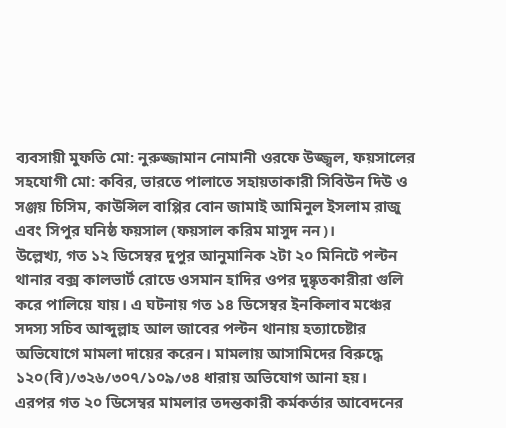ব্যবসায়ী মুফতি মো: নুরুজ্জামান নোমানী ওরফে উজ্জ্বল, ফয়সালের সহযোগী মো: কবির, ভারতে পালাতে সহায়তাকারী সিবিউন দিউ ও সঞ্জয় চিসিম, কাউন্সিল বাপ্পির বোন জামাই আমিনুল ইসলাম রাজু এবং সিপুর ঘনিষ্ঠ ফয়সাল (ফয়সাল করিম মাসুদ নন)।
উল্লেখ্য, গত ১২ ডিসেম্বর দুপুর আনুমানিক ২টা ২০ মিনিটে পল্টন থানার বক্স কালভার্ট রোডে ওসমান হাদির ওপর দুষ্কৃতকারীরা গুলি করে পালিয়ে যায়। এ ঘটনায় গত ১৪ ডিসেম্বর ইনকিলাব মঞ্চের সদস্য সচিব আব্দুল্লাহ আল জাবের পল্টন থানায় হত্যাচেষ্টার অভিযোগে মামলা দায়ের করেন। মামলায় আসামিদের বিরুদ্ধে ১২০(বি)/৩২৬/৩০৭/১০৯/৩৪ ধারায় অভিযোগ আনা হয়।
এরপর গত ২০ ডিসেম্বর মামলার তদন্তকারী কর্মকর্তার আবেদনের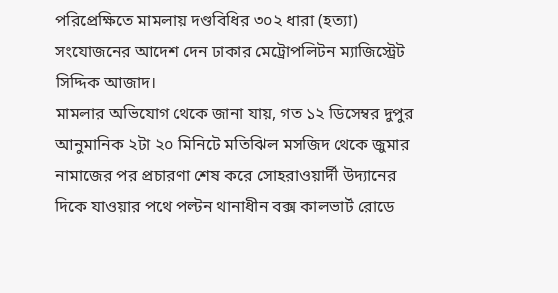পরিপ্রেক্ষিতে মামলায় দণ্ডবিধির ৩০২ ধারা (হত্যা) সংযোজনের আদেশ দেন ঢাকার মেট্রোপলিটন ম্যাজিস্ট্রেট সিদ্দিক আজাদ।
মামলার অভিযোগ থেকে জানা যায়, গত ১২ ডিসেম্বর দুপুর আনুমানিক ২টা ২০ মিনিটে মতিঝিল মসজিদ থেকে জুমার নামাজের পর প্রচারণা শেষ করে সোহরাওয়ার্দী উদ্যানের দিকে যাওয়ার পথে পল্টন থানাধীন বক্স কালভার্ট রোডে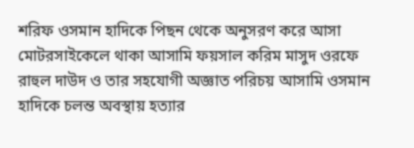শরিফ ওসমান হাদিকে পিছন থেকে অনুসরণ করে আসা মোটরসাইকেলে থাকা আসামি ফয়সাল করিম মাসুদ ওরফে রাহুল দাউদ ও তার সহযোগী অজ্ঞাত পরিচয় আসামি ওসমান হাদিকে চলন্ত অবস্থায় হত্যার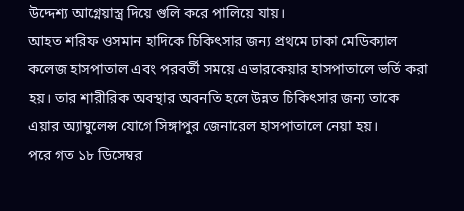উদ্দেশ্য আগ্নেয়াস্ত্র দিয়ে গুলি করে পালিয়ে যায়।
আহত শরিফ ওসমান হাদিকে চিকিৎসার জন্য প্রথমে ঢাকা মেডিক্যাল কলেজ হাসপাতাল এবং পরবর্তী সময়ে এভারকেয়ার হাসপাতালে ভর্তি করা হয়। তার শারীরিক অবস্থার অবনতি হলে উন্নত চিকিৎসার জন্য তাকে এয়ার অ্যাম্বুলেন্স যোগে সিঙ্গাপুর জেনারেল হাসপাতালে নেয়া হয়।
পরে গত ১৮ ডিসেম্বর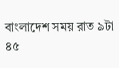বাংলাদেশ সময় রাত ৯টা ৪৫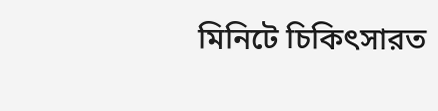মিনিটে চিকিৎসারত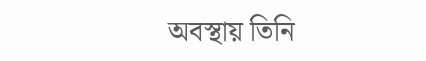অবস্থায় তিনি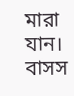মারা যান। বাসস